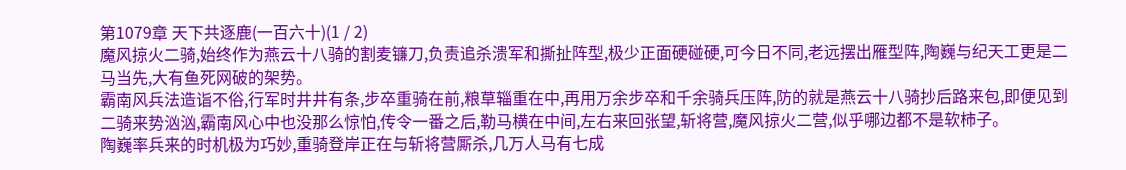第1079章 天下共逐鹿(一百六十)(1 / 2)
魔风掠火二骑,始终作为燕云十八骑的割麦镰刀,负责追杀溃军和撕扯阵型,极少正面硬碰硬,可今日不同,老远摆出雁型阵,陶巍与纪天工更是二马当先,大有鱼死网破的架势。
霸南风兵法造诣不俗,行军时井井有条,步卒重骑在前,粮草辎重在中,再用万余步卒和千余骑兵压阵,防的就是燕云十八骑抄后路来包,即便见到二骑来势汹汹,霸南风心中也没那么惊怕,传令一番之后,勒马横在中间,左右来回张望,斩将营,魔风掠火二营,似乎哪边都不是软柿子。
陶巍率兵来的时机极为巧妙,重骑登岸正在与斩将营厮杀,几万人马有七成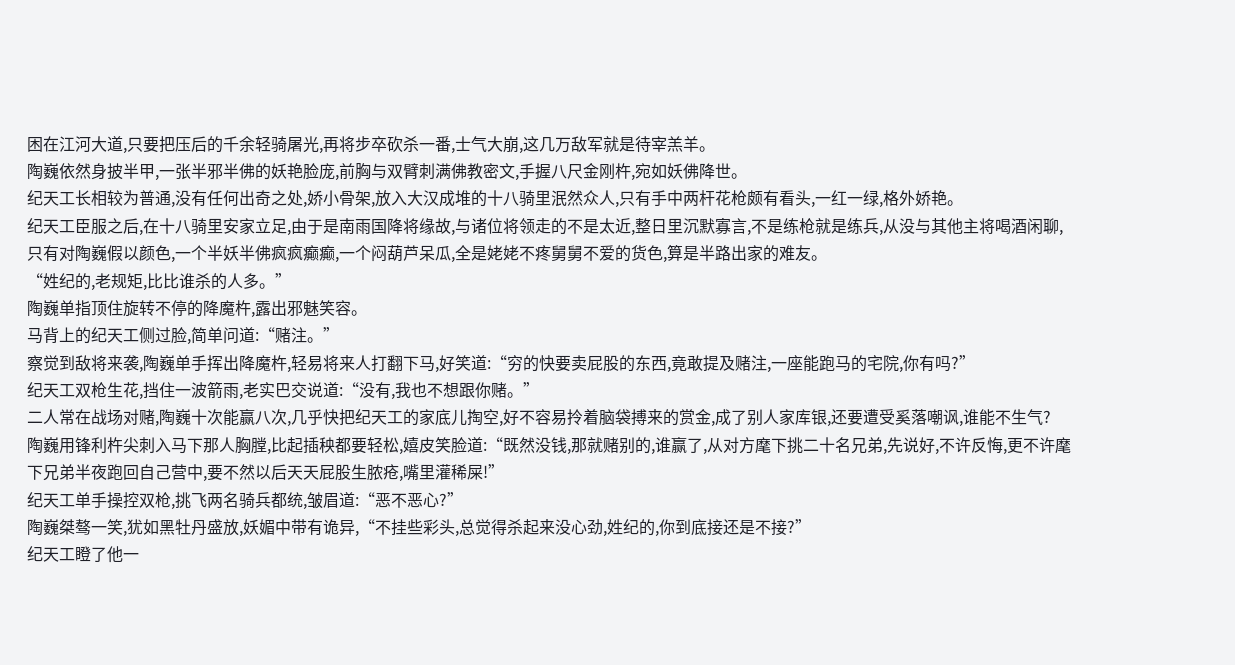困在江河大道,只要把压后的千余轻骑屠光,再将步卒砍杀一番,士气大崩,这几万敌军就是待宰羔羊。
陶巍依然身披半甲,一张半邪半佛的妖艳脸庞,前胸与双臂刺满佛教密文,手握八尺金刚杵,宛如妖佛降世。
纪天工长相较为普通,没有任何出奇之处,娇小骨架,放入大汉成堆的十八骑里泯然众人,只有手中两杆花枪颇有看头,一红一绿,格外娇艳。
纪天工臣服之后,在十八骑里安家立足,由于是南雨国降将缘故,与诸位将领走的不是太近,整日里沉默寡言,不是练枪就是练兵,从没与其他主将喝酒闲聊,只有对陶巍假以颜色,一个半妖半佛疯疯癫癫,一个闷葫芦呆瓜,全是姥姥不疼舅舅不爱的货色,算是半路出家的难友。
“姓纪的,老规矩,比比谁杀的人多。”
陶巍单指顶住旋转不停的降魔杵,露出邪魅笑容。
马背上的纪天工侧过脸,简单问道:“赌注。”
察觉到敌将来袭,陶巍单手挥出降魔杵,轻易将来人打翻下马,好笑道:“穷的快要卖屁股的东西,竟敢提及赌注,一座能跑马的宅院,你有吗?”
纪天工双枪生花,挡住一波箭雨,老实巴交说道:“没有,我也不想跟你赌。”
二人常在战场对赌,陶巍十次能赢八次,几乎快把纪天工的家底儿掏空,好不容易拎着脑袋搏来的赏金,成了别人家库银,还要遭受奚落嘲讽,谁能不生气?
陶巍用锋利杵尖刺入马下那人胸膛,比起插秧都要轻松,嬉皮笑脸道:“既然没钱,那就赌别的,谁赢了,从对方麾下挑二十名兄弟,先说好,不许反悔,更不许麾下兄弟半夜跑回自己营中,要不然以后天天屁股生脓疮,嘴里灌稀屎!”
纪天工单手操控双枪,挑飞两名骑兵都统,皱眉道:“恶不恶心?”
陶巍桀骜一笑,犹如黑牡丹盛放,妖媚中带有诡异,“不挂些彩头,总觉得杀起来没心劲,姓纪的,你到底接还是不接?”
纪天工瞪了他一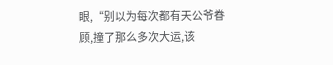眼,“别以为每次都有天公爷眷顾,撞了那么多次大运,该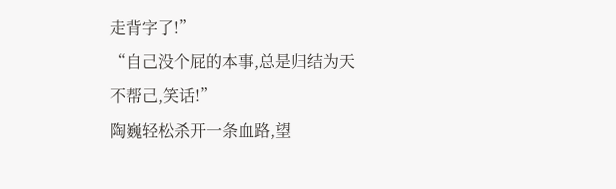走背字了!”
“自己没个屁的本事,总是归结为天不帮己,笑话!”
陶巍轻松杀开一条血路,望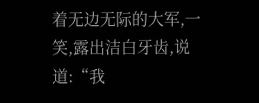着无边无际的大军,一笑,露出洁白牙齿,说道:“我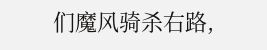们魔风骑杀右路,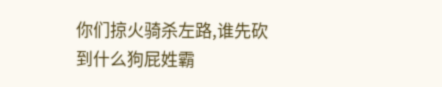你们掠火骑杀左路,谁先砍到什么狗屁姓霸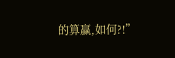的算赢,如何?!”